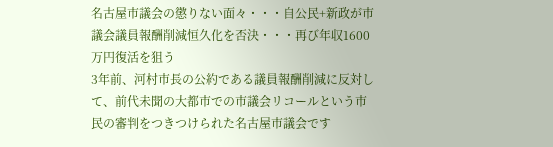名古屋市議会の懲りない面々・・・自公民+新政が市議会議員報酬削減恒久化を否決・・・再び年収1600万円復活を狙う
3年前、河村市長の公約である議員報酬削減に反対して、前代未聞の大都市での市議会リコールという市民の審判をつきつけられた名古屋市議会です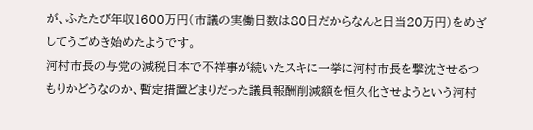が、ふたたび年収1600万円(市議の実働日数は80日だからなんと日当20万円)をめざしてうごめき始めたようです。
河村市長の与党の減税日本で不祥事が続いたスキに一挙に河村市長を撃沈させるつもりかどうなのか、暫定措置どまりだった議員報酬削減額を恒久化させようという河村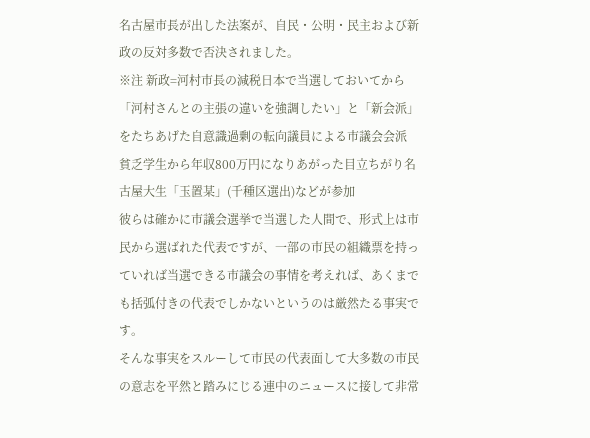名古屋市長が出した法案が、自民・公明・民主および新政の反対多数で否決されました。
※注 新政=河村市長の減税日本で当選しておいてから「河村さんとの主張の違いを強調したい」と「新会派」をたちあげた自意識過剰の転向議員による市議会会派
貧乏学生から年収800万円になりあがった目立ちがり名古屋大生「玉置某」(千種区選出)などが参加
彼らは確かに市議会選挙で当選した人間で、形式上は市民から選ばれた代表ですが、一部の市民の組織票を持っていれば当選できる市議会の事情を考えれば、あくまでも括弧付きの代表でしかないというのは厳然たる事実です。
そんな事実をスルーして市民の代表面して大多数の市民の意志を平然と踏みにじる連中のニュースに接して非常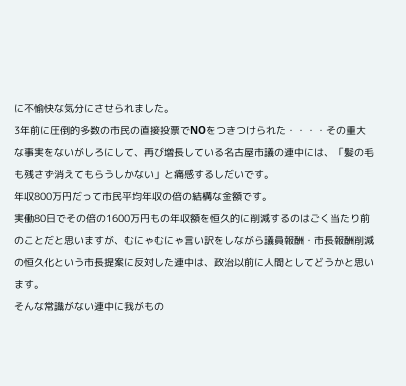に不愉快な気分にさせられました。
3年前に圧倒的多数の市民の直接投票でNOをつきつけられた・・・・その重大な事実をないがしろにして、再び増長している名古屋市議の連中には、「髪の毛も残さず消えてもらうしかない」と痛感するしだいです。
年収800万円だって市民平均年収の倍の結構な金額です。
実働80日でその倍の1600万円もの年収額を恒久的に削減するのはごく当たり前のことだと思いますが、むにゃむにゃ言い訳をしながら議員報酬・市長報酬削減の恒久化という市長提案に反対した連中は、政治以前に人間としてどうかと思います。
そんな常識がない連中に我がもの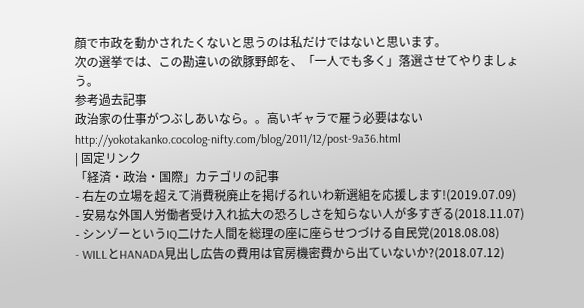顔で市政を動かされたくないと思うのは私だけではないと思います。
次の選挙では、この勘違いの欲豚野郎を、「一人でも多く」落選させてやりましょう。
参考過去記事
政治家の仕事がつぶしあいなら。。高いギャラで雇う必要はない
http://yokotakanko.cocolog-nifty.com/blog/2011/12/post-9a36.html
| 固定リンク
「経済・政治・国際」カテゴリの記事
- 右左の立場を超えて消費税廃止を掲げるれいわ新選組を応援します!(2019.07.09)
- 安易な外国人労働者受け入れ拡大の恐ろしさを知らない人が多すぎる(2018.11.07)
- シンゾーというIQ二けた人間を総理の座に座らせつづける自民党(2018.08.08)
- WILLとHANADA見出し広告の費用は官房機密費から出ていないか?(2018.07.12)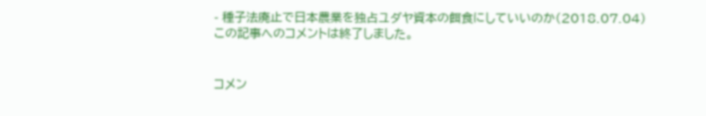- 種子法廃止で日本農業を独占ユダヤ資本の餌食にしていいのか(2018.07.04)
この記事へのコメントは終了しました。


コメン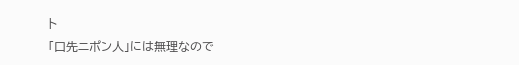ト
「口先ニポン人」には無理なので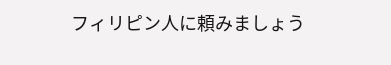フィリピン人に頼みましょう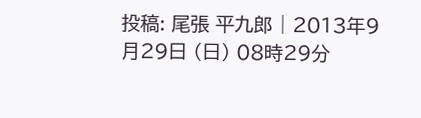投稿: 尾張 平九郎 | 2013年9月29日 (日) 08時29分